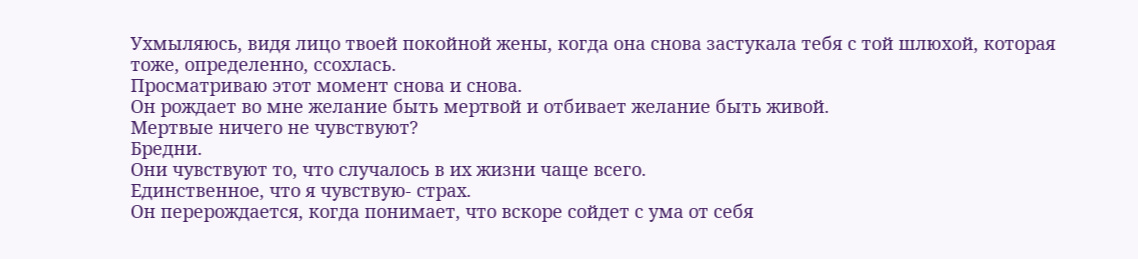Ухмыляюсь, видя лицо твоей покойной жены, когда она снова застукала тебя с той шлюхой, которая тоже, определенно, ссохлась.
Просматриваю этот момент снова и снова.
Он рождает во мне желание быть мертвой и отбивает желание быть живой.
Мертвые ничего не чувствуют?
Бредни.
Они чувствуют то, что случалось в их жизни чаще всего.
Единственное, что я чувствую- страх.
Он перерождается, когда понимает, что вскоре сойдет с ума от себя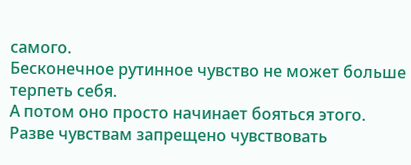самого.
Бесконечное рутинное чувство не может больше терпеть себя.
А потом оно просто начинает бояться этого.
Разве чувствам запрещено чувствовать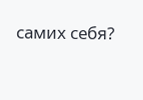самих себя?